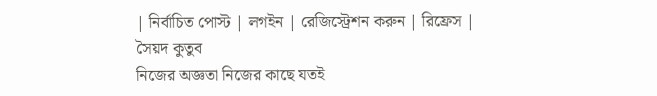| নির্বাচিত পোস্ট | লগইন | রেজিস্ট্রেশন করুন | রিফ্রেস |
সৈয়দ কুতুব
নিজের অজ্ঞতা নিজের কাছে যতই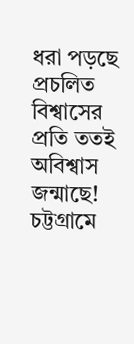ধরা পড়ছে প্রচলিত বিশ্বাসের প্রতি ততই অবিশ্বাস জন্মাছে!
চট্টগ্রামে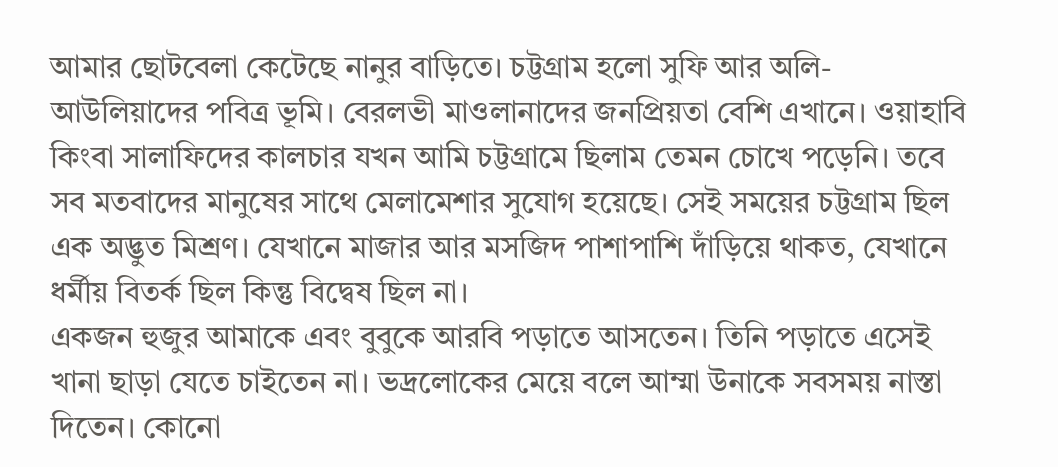আমার ছোটবেলা কেটেছে নানুর বাড়িতে। চট্টগ্রাম হলো সুফি আর অলি-আউলিয়াদের পবিত্র ভূমি। বেরলভী মাওলানাদের জনপ্রিয়তা বেশি এখানে। ওয়াহাবি কিংবা সালাফিদের কালচার যখন আমি চট্টগ্রামে ছিলাম তেমন চোখে পড়েনি। তবে সব মতবাদের মানুষের সাথে মেলামেশার সুযোগ হয়েছে। সেই সময়ের চট্টগ্রাম ছিল এক অদ্ভুত মিশ্রণ। যেখানে মাজার আর মসজিদ পাশাপাশি দাঁড়িয়ে থাকত, যেখানে ধর্মীয় বিতর্ক ছিল কিন্তু বিদ্বেষ ছিল না।
একজন হুজুর আমাকে এবং বুবুকে আরবি পড়াতে আসতেন। তিনি পড়াতে এসেই খানা ছাড়া যেতে চাইতেন না। ভদ্রলোকের মেয়ে বলে আম্মা উনাকে সবসময় নাস্তা দিতেন। কোনো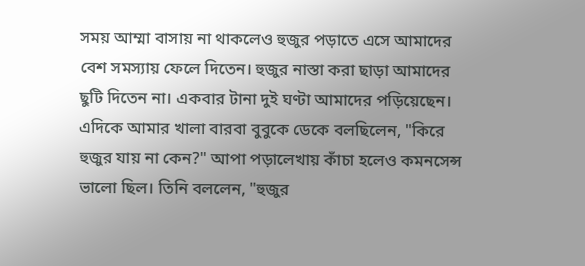সময় আম্মা বাসায় না থাকলেও হুজুর পড়াতে এসে আমাদের বেশ সমস্যায় ফেলে দিতেন। হুজুর নাস্তা করা ছাড়া আমাদের ছুটি দিতেন না। একবার টানা দুই ঘণ্টা আমাদের পড়িয়েছেন। এদিকে আমার খালা বারবা বুবুকে ডেকে বলছিলেন, "কিরে হুজুর যায় না কেন?" আপা পড়ালেখায় কাঁচা হলেও কমনসেন্স ভালো ছিল। তিনি বললেন, "হুজুর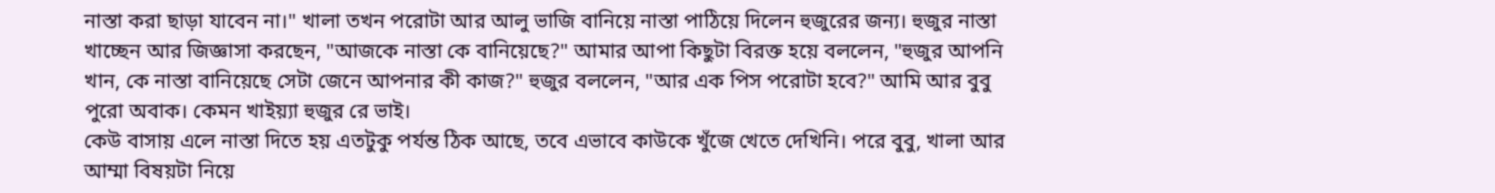নাস্তা করা ছাড়া যাবেন না।" খালা তখন পরোটা আর আলু ভাজি বানিয়ে নাস্তা পাঠিয়ে দিলেন হুজুরের জন্য। হুজুর নাস্তা খাচ্ছেন আর জিজ্ঞাসা করছেন, "আজকে নাস্তা কে বানিয়েছে?" আমার আপা কিছুটা বিরক্ত হয়ে বললেন, "হুজুর আপনি খান, কে নাস্তা বানিয়েছে সেটা জেনে আপনার কী কাজ?" হুজুর বললেন, "আর এক পিস পরোটা হবে?" আমি আর বুবু পুরো অবাক। কেমন খাইয়্যা হুজুর রে ভাই।
কেউ বাসায় এলে নাস্তা দিতে হয় এতটুকু পর্যন্ত ঠিক আছে, তবে এভাবে কাউকে খুঁজে খেতে দেখিনি। পরে বুবু, খালা আর আম্মা বিষয়টা নিয়ে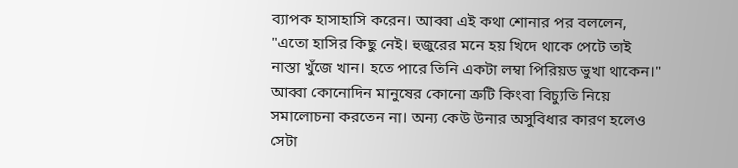ব্যাপক হাসাহাসি করেন। আব্বা এই কথা শোনার পর বললেন, "এতো হাসির কিছু নেই। হুজুরের মনে হয় খিদে থাকে পেটে তাই নাস্তা খুঁজে খান। হতে পারে তিনি একটা লম্বা পিরিয়ড ভুখা থাকেন।" আব্বা কোনোদিন মানুষের কোনো ত্রুটি কিংবা বিচ্যুতি নিয়ে সমালোচনা করতেন না। অন্য কেউ উনার অসুবিধার কারণ হলেও সেটা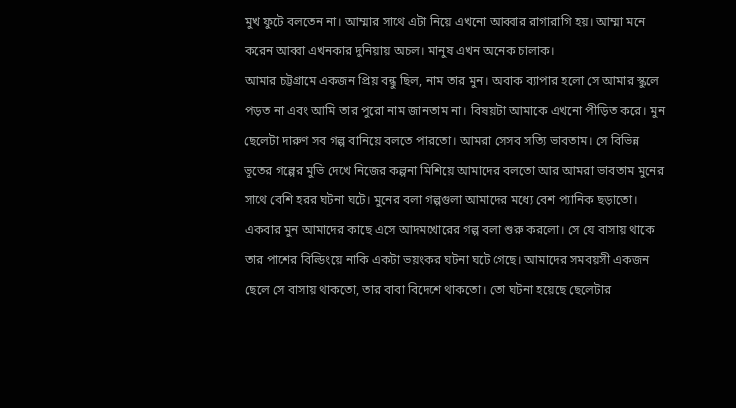মুখ ফুটে বলতেন না। আম্মার সাথে এটা নিয়ে এখনো আব্বার রাগারাগি হয়। আম্মা মনে করেন আব্বা এখনকার দুনিয়ায় অচল। মানুষ এখন অনেক চালাক।
আমার চট্টগ্রামে একজন প্রিয় বন্ধু ছিল, নাম তার মুন। অবাক ব্যাপার হলো সে আমার স্কুলে পড়ত না এবং আমি তার পুরো নাম জানতাম না। বিষয়টা আমাকে এখনো পীড়িত করে। মুন ছেলেটা দারুণ সব গল্প বানিয়ে বলতে পারতো। আমরা সেসব সত্যি ভাবতাম। সে বিভিন্ন ভূতের গল্পের মুভি দেখে নিজের কল্পনা মিশিয়ে আমাদের বলতো আর আমরা ভাবতাম মুনের সাথে বেশি হরর ঘটনা ঘটে। মুনের বলা গল্পগুলা আমাদের মধ্যে বেশ প্যানিক ছড়াতো।
একবার মুন আমাদের কাছে এসে আদমখোরের গল্প বলা শুরু করলো। সে যে বাসায় থাকে তার পাশের বিল্ডিংয়ে নাকি একটা ভয়ংকর ঘটনা ঘটে গেছে। আমাদের সমবয়সী একজন ছেলে সে বাসায় থাকতো, তার বাবা বিদেশে থাকতো। তো ঘটনা হয়েছে ছেলেটার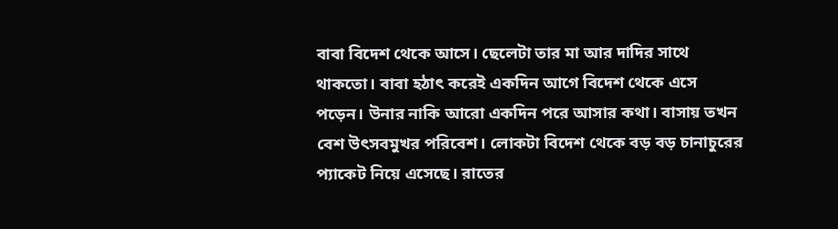বাবা বিদেশ থেকে আসে। ছেলেটা তার মা আর দাদির সাথে থাকতো। বাবা হঠাৎ করেই একদিন আগে বিদেশ থেকে এসে পড়েন। উনার নাকি আরো একদিন পরে আসার কথা। বাসায় তখন বেশ উৎসবমুখর পরিবেশ। লোকটা বিদেশ থেকে বড় বড় চানাচুরের প্যাকেট নিয়ে এসেছে। রাতের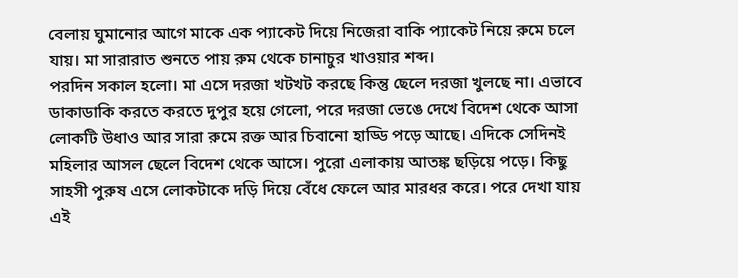বেলায় ঘুমানোর আগে মাকে এক প্যাকেট দিয়ে নিজেরা বাকি প্যাকেট নিয়ে রুমে চলে যায়। মা সারারাত শুনতে পায় রুম থেকে চানাচুর খাওয়ার শব্দ।
পরদিন সকাল হলো। মা এসে দরজা খটখট করছে কিন্তু ছেলে দরজা খুলছে না। এভাবে ডাকাডাকি করতে করতে দুপুর হয়ে গেলো, পরে দরজা ভেঙে দেখে বিদেশ থেকে আসা লোকটি উধাও আর সারা রুমে রক্ত আর চিবানো হাড্ডি পড়ে আছে। এদিকে সেদিনই মহিলার আসল ছেলে বিদেশ থেকে আসে। পুরো এলাকায় আতঙ্ক ছড়িয়ে পড়ে। কিছু সাহসী পুরুষ এসে লোকটাকে দড়ি দিয়ে বেঁধে ফেলে আর মারধর করে। পরে দেখা যায় এই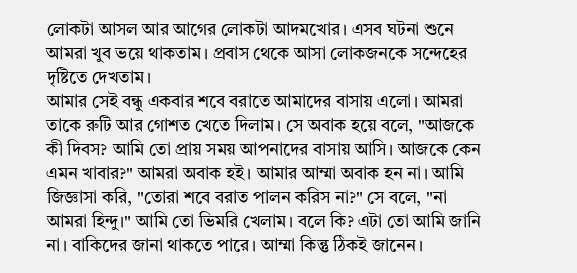লোকটা আসল আর আগের লোকটা আদমখোর। এসব ঘটনা শুনে আমরা খুব ভয়ে থাকতাম। প্রবাস থেকে আসা লোকজনকে সন্দেহের দৃষ্টিতে দেখতাম।
আমার সেই বন্ধু একবার শবে বরাতে আমাদের বাসায় এলো। আমরা তাকে রুটি আর গোশত খেতে দিলাম। সে অবাক হয়ে বলে, "আজকে কী দিবস? আমি তো প্রায় সময় আপনাদের বাসায় আসি। আজকে কেন এমন খাবার?" আমরা অবাক হই। আমার আম্মা অবাক হন না। আমি জিজ্ঞাসা করি, "তোরা শবে বরাত পালন করিস না?" সে বলে, "না আমরা হিন্দু।" আমি তো ভিমরি খেলাম। বলে কি? এটা তো আমি জানি না। বাকিদের জানা থাকতে পারে। আম্মা কিন্তু ঠিকই জানেন।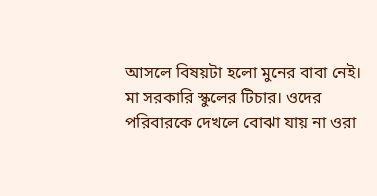আসলে বিষয়টা হলো মুনের বাবা নেই। মা সরকারি স্কুলের টিচার। ওদের পরিবারকে দেখলে বোঝা যায় না ওরা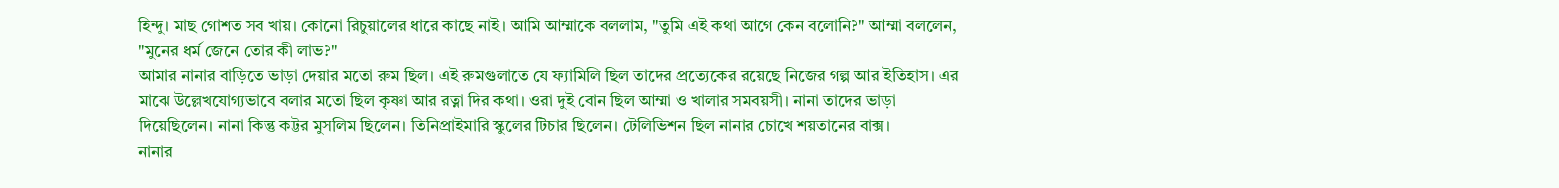হিন্দু। মাছ গোশত সব খায়। কোনো রিচুয়ালের ধারে কাছে নাই। আমি আম্মাকে বললাম, "তুমি এই কথা আগে কেন বলোনি?" আম্মা বললেন, "মুনের ধর্ম জেনে তোর কী লাভ?"
আমার নানার বাড়িতে ভাড়া দেয়ার মতো রুম ছিল। এই রুমগুলাতে যে ফ্যামিলি ছিল তাদের প্রত্যেকের রয়েছে নিজের গল্প আর ইতিহাস। এর মাঝে উল্লেখযোগ্যভাবে বলার মতো ছিল কৃষ্ণা আর রত্না দির কথা। ওরা দুই বোন ছিল আম্মা ও খালার সমবয়সী। নানা তাদের ভাড়া দিয়েছিলেন। নানা কিন্তু কট্টর মুসলিম ছিলেন। তিনিপ্রাইমারি স্কুলের টিচার ছিলেন। টেলিভিশন ছিল নানার চোখে শয়তানের বাক্স।
নানার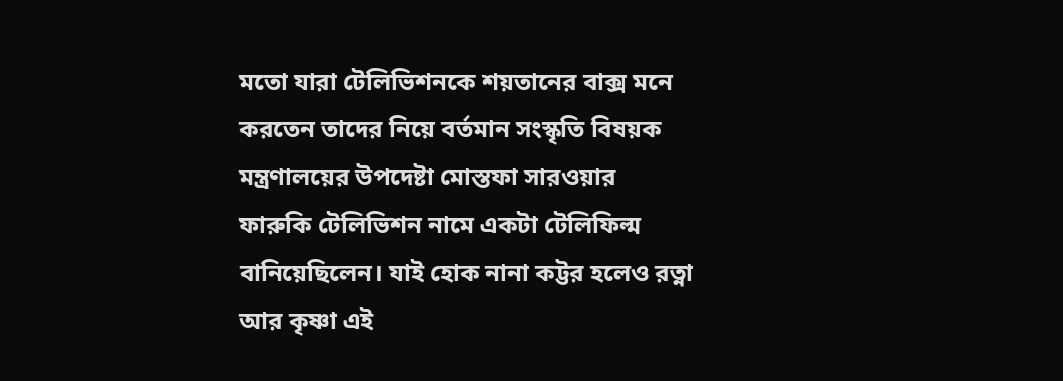মতো যারা টেলিভিশনকে শয়তানের বাক্স মনে করতেন তাদের নিয়ে বর্তমান সংস্কৃতি বিষয়ক মন্ত্রণালয়ের উপদেষ্টা মোস্তফা সারওয়ার ফারুকি টেলিভিশন নামে একটা টেলিফিল্ম বানিয়েছিলেন। যাই হোক নানা কট্টর হলেও রত্না আর কৃষ্ণা এই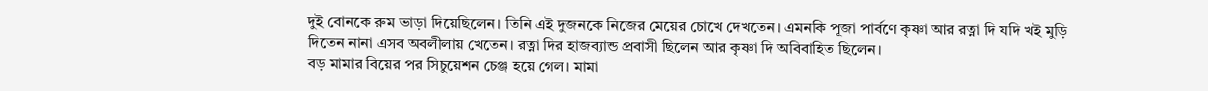দুই বোনকে রুম ভাড়া দিয়েছিলেন। তিনি এই দুজনকে নিজের মেয়ের চোখে দেখতেন। এমনকি পূজা পার্বণে কৃষ্ণা আর রত্না দি যদি খই মুড়ি দিতেন নানা এসব অবলীলায় খেতেন। রত্না দির হাজব্যান্ড প্রবাসী ছিলেন আর কৃষ্ণা দি অবিবাহিত ছিলেন।
বড় মামার বিয়ের পর সিচুয়েশন চেঞ্জ হয়ে গেল। মামা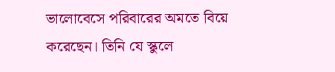ভালোবেসে পরিবারের অমতে বিয়ে করেছেন। তিনি যে স্কুলে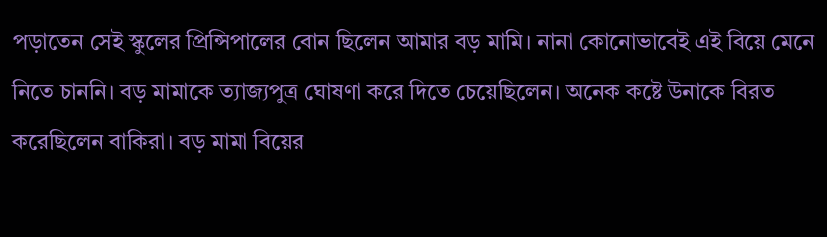পড়াতেন সেই স্কুলের প্রিন্সিপালের বোন ছিলেন আমার বড় মামি। নানা কোনোভাবেই এই বিয়ে মেনে নিতে চাননি। বড় মামাকে ত্যাজ্যপুত্র ঘোষণা করে দিতে চেয়েছিলেন। অনেক কষ্টে উনাকে বিরত করেছিলেন বাকিরা। বড় মামা বিয়ের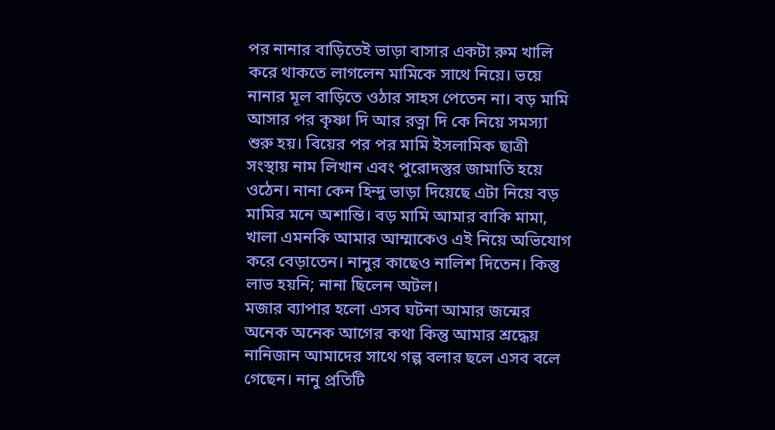পর নানার বাড়িতেই ভাড়া বাসার একটা রুম খালি করে থাকতে লাগলেন মামিকে সাথে নিয়ে। ভয়ে নানার মূল বাড়িতে ওঠার সাহস পেতেন না। বড় মামি আসার পর কৃষ্ণা দি আর রত্না দি কে নিয়ে সমস্যা শুরু হয়। বিয়ের পর পর মামি ইসলামিক ছাত্রী সংস্থায় নাম লিখান এবং পুরোদস্তুর জামাতি হয়ে ওঠেন। নানা কেন হিন্দু ভাড়া দিয়েছে এটা নিয়ে বড় মামির মনে অশান্তি। বড় মামি আমার বাকি মামা, খালা এমনকি আমার আম্মাকেও এই নিয়ে অভিযোগ করে বেড়াতেন। নানুর কাছেও নালিশ দিতেন। কিন্তু লাভ হয়নি; নানা ছিলেন অটল।
মজার ব্যাপার হলো এসব ঘটনা আমার জন্মের অনেক অনেক আগের কথা কিন্তু আমার শ্রদ্ধেয় নানিজান আমাদের সাথে গল্প বলার ছলে এসব বলে গেছেন। নানু প্রতিটি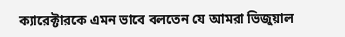ক্যারেক্টারকে এমন ভাবে বলতেন যে আমরা ভিজুয়াল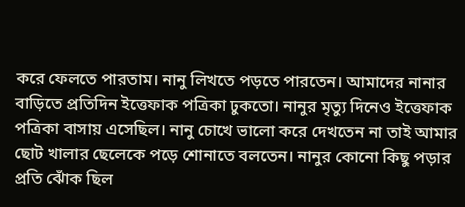করে ফেলতে পারতাম। নানু লিখতে পড়তে পারতেন। আমাদের নানার বাড়িতে প্রতিদিন ইত্তেফাক পত্রিকা ঢুকতো। নানুর মৃত্যু দিনেও ইত্তেফাক পত্রিকা বাসায় এসেছিল। নানু চোখে ভালো করে দেখতেন না তাই আমার ছোট খালার ছেলেকে পড়ে শোনাতে বলতেন। নানুর কোনো কিছু পড়ার প্রতি ঝোঁক ছিল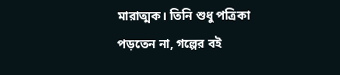মারাত্মক। তিনি শুধু পত্রিকা পড়তেন না, গল্পের বই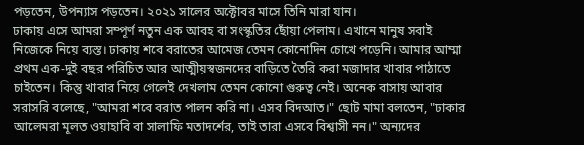পড়তেন, উপন্যাস পড়তেন। ২০২১ সালের অক্টোবর মাসে তিনি মারা যান।
ঢাকায় এসে আমরা সম্পূর্ণ নতুন এক আবহ বা সংস্কৃতির ছোঁয়া পেলাম। এখানে মানুষ সবাই নিজেকে নিয়ে ব্যস্ত। ঢাকায় শবে বরাতের আমেজ তেমন কোনোদিন চোখে পড়েনি। আমার আম্মা প্রথম এক-দুই বছর পরিচিত আর আত্মীয়স্বজনদের বাড়িতে তৈরি করা মজাদার খাবার পাঠাতে চাইতেন। কিন্তু খাবার নিয়ে গেলেই দেখলাম তেমন কোনো গুরুত্ব নেই। অনেক বাসায় আবার সরাসরি বলেছে, "আমরা শবে বরাত পালন করি না। এসব বিদআত।" ছোট মামা বলতেন, "ঢাকার আলেমরা মূলত ওয়াহাবি বা সালাফি মতাদর্শের, তাই তারা এসবে বিশ্বাসী নন।" অন্যদের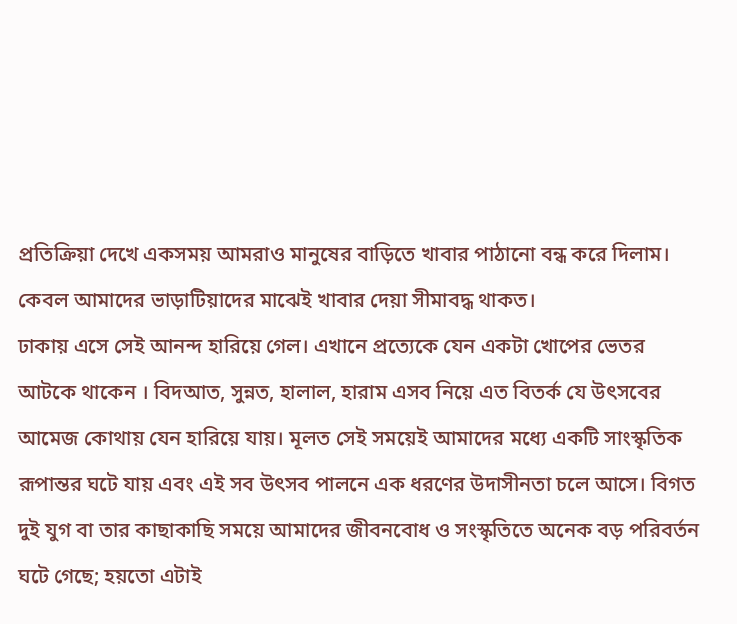প্রতিক্রিয়া দেখে একসময় আমরাও মানুষের বাড়িতে খাবার পাঠানো বন্ধ করে দিলাম। কেবল আমাদের ভাড়াটিয়াদের মাঝেই খাবার দেয়া সীমাবদ্ধ থাকত।
ঢাকায় এসে সেই আনন্দ হারিয়ে গেল। এখানে প্রত্যেকে যেন একটা খোপের ভেতর আটকে থাকেন । বিদআত, সুন্নত, হালাল, হারাম এসব নিয়ে এত বিতর্ক যে উৎসবের আমেজ কোথায় যেন হারিয়ে যায়। মূলত সেই সময়েই আমাদের মধ্যে একটি সাংস্কৃতিক রূপান্তর ঘটে যায় এবং এই সব উৎসব পালনে এক ধরণের উদাসীনতা চলে আসে। বিগত দুই যুগ বা তার কাছাকাছি সময়ে আমাদের জীবনবোধ ও সংস্কৃতিতে অনেক বড় পরিবর্তন ঘটে গেছে; হয়তো এটাই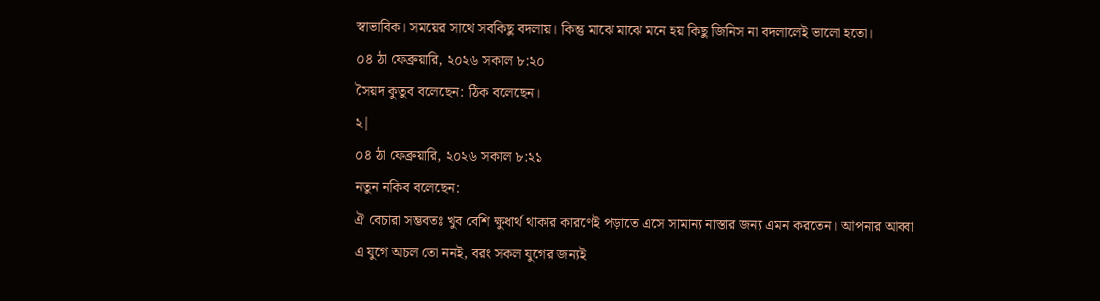স্বাভাবিক। সময়ের সাথে সবকিছু বদলায়। কিন্তু মাঝে মাঝে মনে হয় কিছু জিনিস না বদলালেই ভালো হতো।
০৪ ঠা ফেব্রুয়ারি, ২০২৬ সকাল ৮:২০
সৈয়দ কুতুব বলেছেন: ঠিক বলেছেন।
২|
০৪ ঠা ফেব্রুয়ারি, ২০২৬ সকাল ৮:২১
নতুন নকিব বলেছেন:
ঐ বেচারা সম্ভবতঃ খুব বেশি ক্ষুধার্থ থাকার কারণেই পড়াতে এসে সামান্য নাস্তার জন্য এমন করতেন। আপনার আব্বা এ যুগে অচল তো ননই, বরং সকল যুগের জন্যই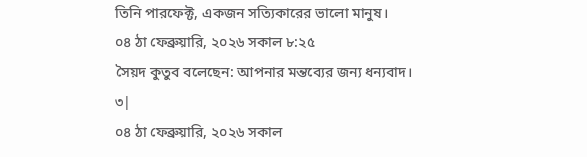তিনি পারফেক্ট, একজন সত্যিকারের ভালো মানুষ।
০৪ ঠা ফেব্রুয়ারি, ২০২৬ সকাল ৮:২৫
সৈয়দ কুতুব বলেছেন: আপনার মন্তব্যের জন্য ধন্যবাদ।
৩|
০৪ ঠা ফেব্রুয়ারি, ২০২৬ সকাল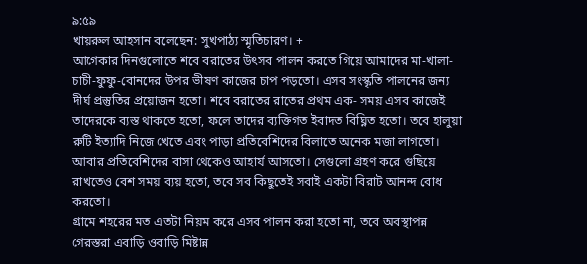৯:৫৯
খায়রুল আহসান বলেছেন: সুখপাঠ্য স্মৃতিচারণ। +
আগেকার দিনগুলোতে শবে বরাতের উৎসব পালন করতে গিয়ে আমাদের মা-খালা-চাচী-ফুফু-বোনদের উপর ভীষণ কাজের চাপ পড়তো। এসব সংস্কৃতি পালনের জন্য দীর্ঘ প্রস্তুতির প্রয়োজন হতো। শবে বরাতের রাতের প্রথম এক- সময় এসব কাজেই তাদেরকে ব্যস্ত থাকতে হতো, ফলে তাদের ব্যক্তিগত ইবাদত বিঘ্নিত হতো। তবে হালুয়া রুটি ইত্যাদি নিজে খেতে এবং পাড়া প্রতিবেশিদের বিলাতে অনেক মজা লাগতো। আবার প্রতিবেশিদের বাসা থেকেও আহার্য আসতো। সেগুলো গ্রহণ করে গুছিয়ে রাখতেও বেশ সময় ব্যয় হতো, তবে সব কিছুতেই সবাই একটা বিরাট আনন্দ বোধ করতো।
গ্রামে শহরের মত এতটা নিয়ম করে এসব পালন করা হতো না, তবে অবস্থাপন্ন গেরস্তরা এবাড়ি ওবাড়ি মিষ্টান্ন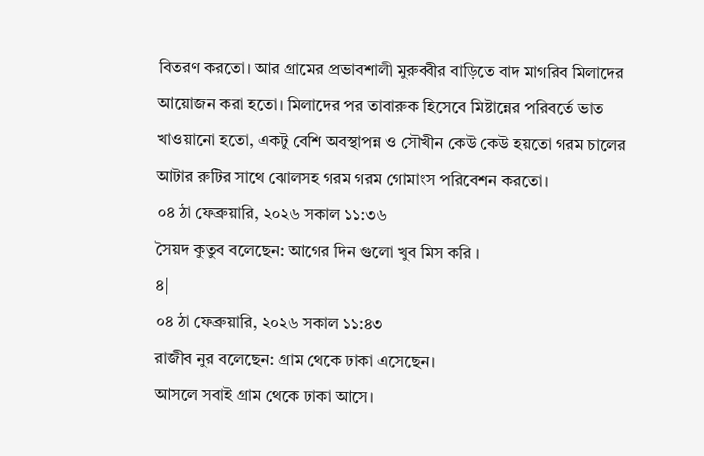বিতরণ করতো। আর গ্রামের প্রভাবশালী মুরুব্বীর বাড়িতে বাদ মাগরিব মিলাদের আয়োজন করা হতো। মিলাদের পর তাবারুক হিসেবে মিষ্টান্নের পরিবর্তে ভাত খাওয়ানো হতো, একটু বেশি অবস্থাপন্ন ও সৌখীন কেউ কেউ হয়তো গরম চালের আটার রুটির সাথে ঝোলসহ গরম গরম গোমাংস পরিবেশন করতো।
০৪ ঠা ফেব্রুয়ারি, ২০২৬ সকাল ১১:৩৬
সৈয়দ কুতুব বলেছেন: আগের দিন গুলো খুব মিস করি ।
৪|
০৪ ঠা ফেব্রুয়ারি, ২০২৬ সকাল ১১:৪৩
রাজীব নুর বলেছেন: গ্রাম থেকে ঢাকা এসেছেন।
আসলে সবাই গ্রাম থেকে ঢাকা আসে।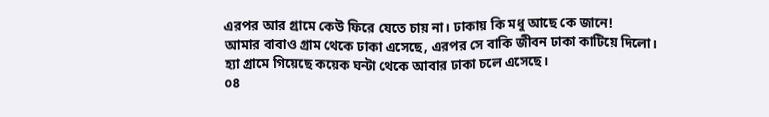এরপর আর গ্রামে কেউ ফিরে যেতে চায় না। ঢাকায় কি মধু আছে কে জানে!
আমার বাবাও গ্রাম থেকে ঢাকা এসেছে, এরপর সে বাকি জীবন ঢাকা কাটিয়ে দিলো। হ্যা গ্রামে গিয়েছে কয়েক ঘন্টা থেকে আবার ঢাকা চলে এসেছে।
০৪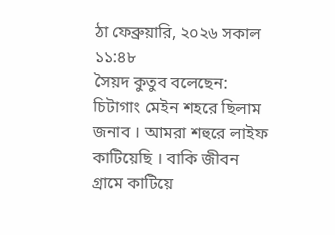ঠা ফেব্রুয়ারি, ২০২৬ সকাল ১১:৪৮
সৈয়দ কুতুব বলেছেন: চিটাগাং মেইন শহরে ছিলাম জনাব । আমরা শহুরে লাইফ কাটিয়েছি । বাকি জীবন গ্রামে কাটিয়ে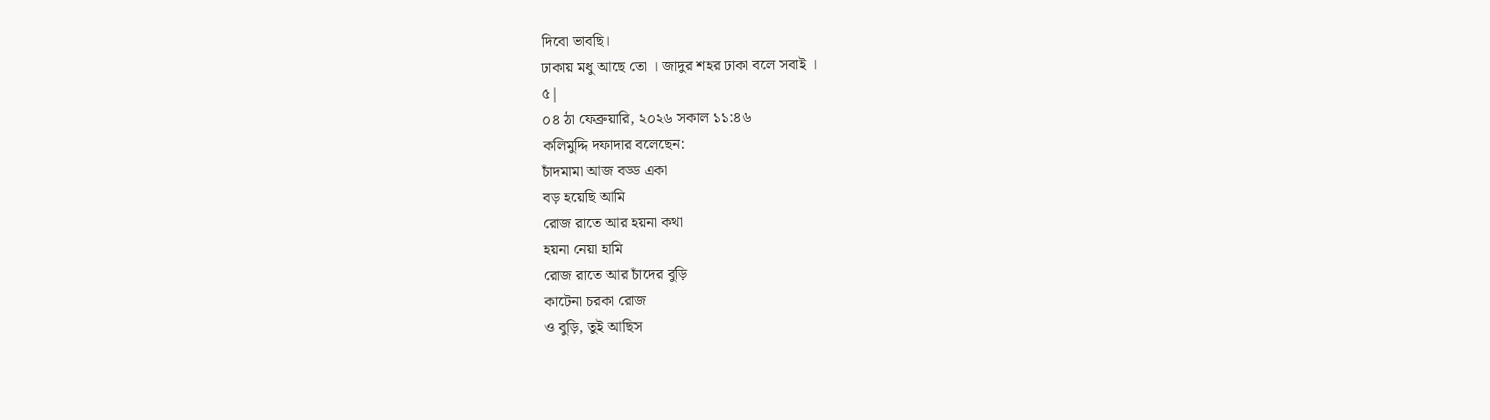দিবো ভাবছি।
ঢাকায় মধু আছে তো । জাদুর শহর ঢাকা বলে সবাই ।
৫|
০৪ ঠা ফেব্রুয়ারি, ২০২৬ সকাল ১১:৪৬
কলিমুদ্দি দফাদার বলেছেন:
চাঁদমামা আজ বড্ড একা
বড় হয়েছি আমি
রোজ রাতে আর হয়না কথা
হয়না নেয়া হামি
রোজ রাতে আর চাঁদের বুড়ি
কাটেনা চরকা রোজ
ও বুড়ি, তুই আছিস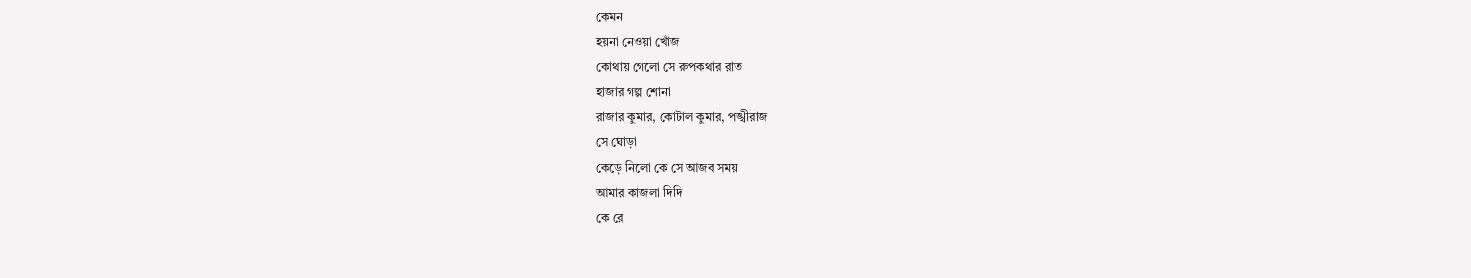কেমন
হয়না নেওয়া খোঁজ
কোথায় গেলো সে রুপকথার রাত
হাজার গল্প শোনা
রাজার কুমার, কোটাল কুমার, পঙ্খীরাজ
সে ঘোড়া
কেড়ে নিলো কে সে আজব সময়
আমার কাজলা দিদি
কে রে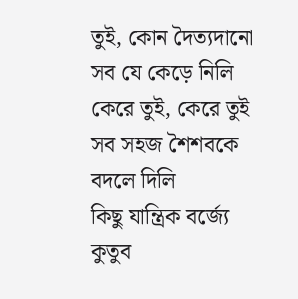তুই, কোন দৈত্যদানো
সব যে কেড়ে নিলি
কেরে তুই, কেরে তুই
সব সহজ শৈশবকে
বদলে দিলি
কিছু যান্ত্রিক বর্জ্যে
কুতুব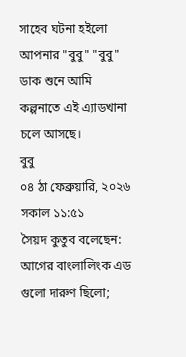সাহেব ঘটনা হইলো আপনার "বুবু" "বুবু" ডাক শুনে আমি কল্পনাতে এই এ্যাডখানা চলে আসছে।
বুবু
০৪ ঠা ফেব্রুয়ারি, ২০২৬ সকাল ১১:৫১
সৈয়দ কুতুব বলেছেন: আগের বাংলালিংক এড গুলো দারুণ ছিলো;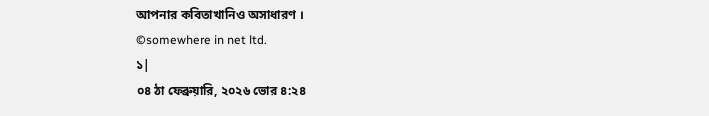আপনার কবিতাখানিও অসাধারণ ।
©somewhere in net ltd.
১|
০৪ ঠা ফেব্রুয়ারি, ২০২৬ ভোর ৪:২৪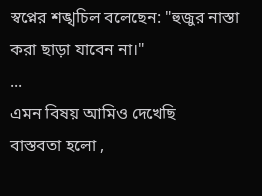স্বপ্নের শঙ্খচিল বলেছেন: "হুজুর নাস্তা করা ছাড়া যাবেন না।"
...
এমন বিষয় আমিও দেখেছি
বাস্তবতা হলো ,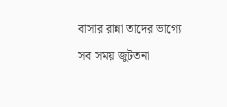বাসার রান্না তাদের ভাগ্যে সব সময় জুটতনা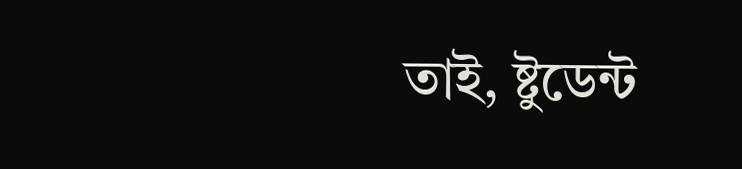তাই, ষ্টুডেন্ট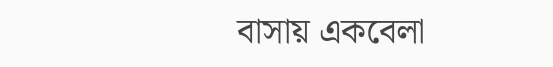বাসায় একবেলা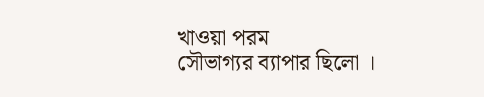খাওয়া পরম
সৌভাগ্যর ব্যাপার ছিলো ।